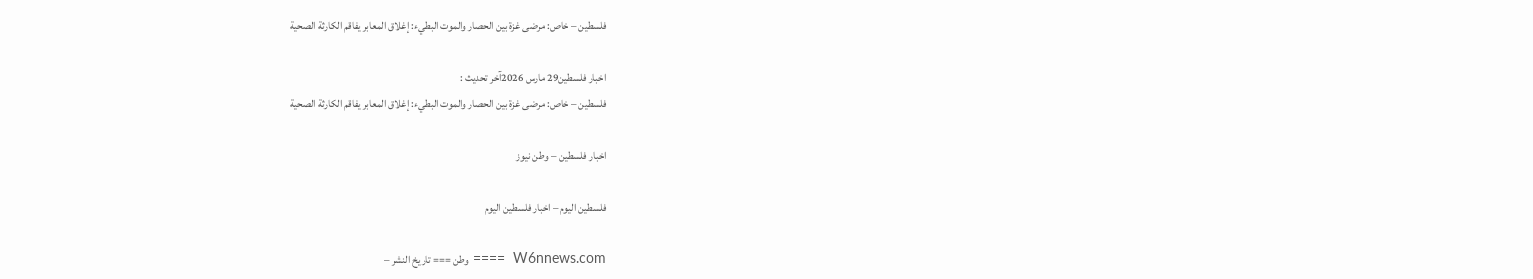فلسطين – خاص: مرضى غزة بين الحصار والموت البطيء: إغلاق المعابر يفاقم الكارثة الصحية

اخبار فلسطين29 مارس 2026آخر تحديث :
فلسطين – خاص: مرضى غزة بين الحصار والموت البطيء: إغلاق المعابر يفاقم الكارثة الصحية

اخبار فلسطين – وطن نيوز

فلسطين اليوم – اخبار فلسطين اليوم

W6nnews.com  ==== وطن === تاريخ النشر –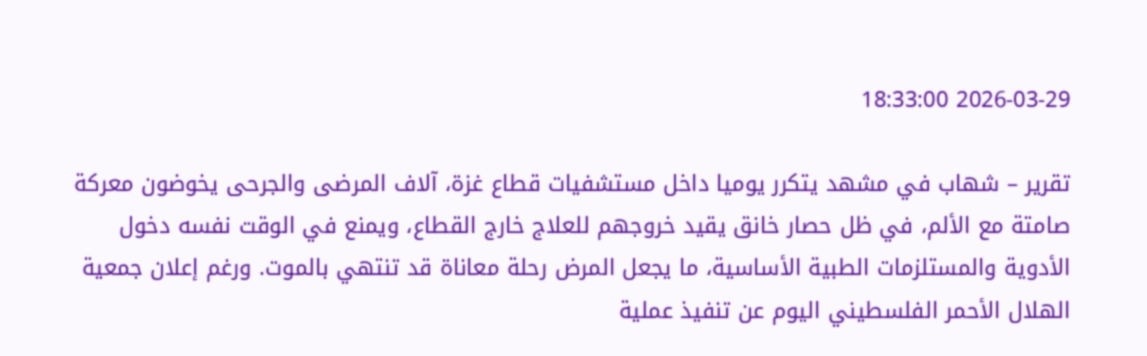2026-03-29 18:33:00

تقرير – شهاب في مشهد يتكرر يوميا داخل مستشفيات قطاع غزة، آلاف المرضى والجرحى يخوضون معركة صامتة مع الألم، في ظل حصار خانق يقيد خروجهم للعلاج خارج القطاع، ويمنع في الوقت نفسه دخول الأدوية والمستلزمات الطبية الأساسية، ما يجعل المرض رحلة معاناة قد تنتهي بالموت. ورغم إعلان جمعية الهلال الأحمر الفلسطيني اليوم عن تنفيذ عملية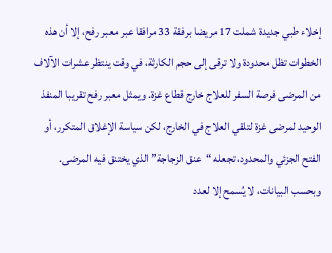إخلاء طبي جديدة شملت 17 مريضا برفقة 33 مرافقا عبر معبر رفح، إلا أن هذه الخطوات تظل محدودة ولا ترقى إلى حجم الكارثة، في وقت ينتظر عشرات الآلاف من المرضى فرصة السفر للعلاج خارج قطاع غزة. ويمثل معبر رفح تقريبا المنفذ الوحيد لمرضى غزة لتلقي العلاج في الخارج، لكن سياسة الإغلاق المتكرر، أو الفتح الجزئي والمحدود، تجعله “عنق الزجاجة” الذي يختنق فيه المرضى. وبحسب البيانات، لا يُسمح إلا لعدد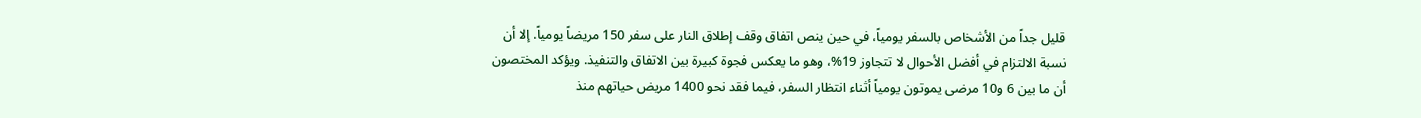قليل جداً من الأشخاص بالسفر يومياً، في حين ينص اتفاق وقف إطلاق النار على سفر 150 مريضاً يومياً. إلا أن نسبة الالتزام في أفضل الأحوال لا تتجاوز 19%، وهو ما يعكس فجوة كبيرة بين الاتفاق والتنفيذ. ويؤكد المختصون أن ما بين 6 و10 مرضى يموتون يومياً أثناء انتظار السفر، فيما فقد نحو 1400 مريض حياتهم منذ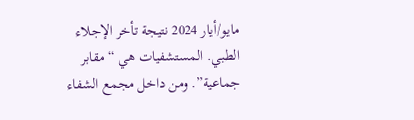مايو/أيار 2024 نتيجة تأخر الإجلاء الطبي. المستشفيات هي “مقابر جماعية”. ومن داخل مجمع الشفاء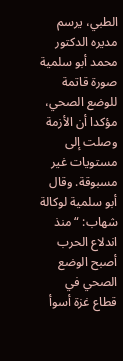الطبي، يرسم مديره الدكتور محمد أبو سلمية صورة قاتمة للوضع الصحي، مؤكدا أن الأزمة وصلت إلى مستويات غير مسبوقة. وقال أبو سلمية لوكالة شهاب: “منذ اندلاع الحرب أصبح الوضع الصحي في قطاع غزة أسوأ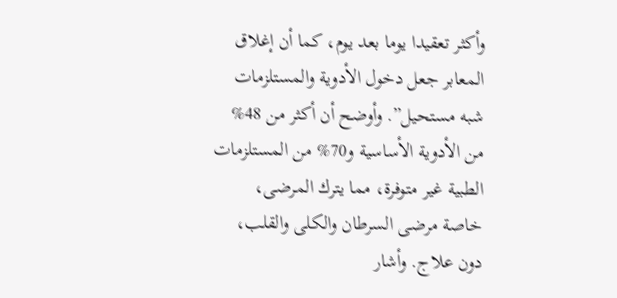وأكثر تعقيدا يوما بعد يوم، كما أن إغلاق المعابر جعل دخول الأدوية والمستلزمات شبه مستحيل”. وأوضح أن أكثر من 48% من الأدوية الأساسية و70% من المستلزمات الطبية غير متوفرة، مما يترك المرضى، خاصة مرضى السرطان والكلى والقلب، دون علاج. وأشار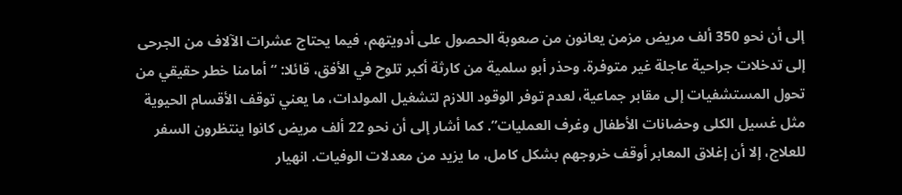إلى أن نحو 350 ألف مريض مزمن يعانون من صعوبة الحصول على أدويتهم، فيما يحتاج عشرات الآلاف من الجرحى إلى تدخلات جراحية عاجلة غير متوفرة. وحذر أبو سلمية من كارثة أكبر تلوح في الأفق، قائلا: “أمامنا خطر حقيقي من تحول المستشفيات إلى مقابر جماعية، لعدم توفر الوقود اللازم لتشغيل المولدات، ما يعني توقف الأقسام الحيوية مثل غسيل الكلى وحضانات الأطفال وغرف العمليات”. كما أشار إلى أن نحو 22 ألف مريض كانوا ينتظرون السفر للعلاج، إلا أن إغلاق المعابر أوقف خروجهم بشكل كامل، ما يزيد من معدلات الوفيات. انهيار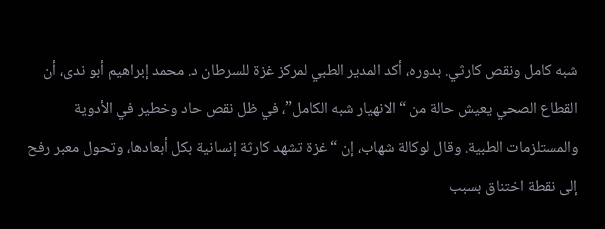شبه كامل ونقص كارثي. بدوره، أكد المدير الطبي لمركز غزة للسرطان د. محمد إبراهيم أبو ندى، أن القطاع الصحي يعيش حالة من “الانهيار شبه الكامل”، في ظل نقص حاد وخطير في الأدوية والمستلزمات الطبية. وقال لوكالة شهاب، إن “غزة تشهد كارثة إنسانية بكل أبعادها، وتحول معبر رفح إلى نقطة اختناق بسبب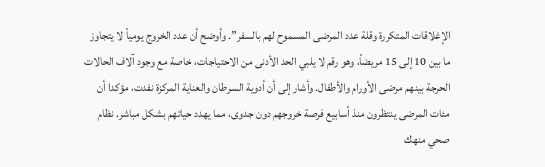الإغلاقات المتكررة وقلة عدد المرضى المسموح لهم بالسفر”. وأوضح أن عدد الخروج يومياً لا يتجاوز ما بين 10 إلى 15 مريضاً، وهو رقم لا يلبي الحد الأدنى من الاحتياجات، خاصة مع وجود آلاف الحالات الحرجة بينهم مرضى الأورام والأطفال. وأشار إلى أن أدوية السرطان والعناية المركزة نفدت، مؤكدا أن مئات المرضى ينتظرون منذ أسابيع فرصة خروجهم دون جدوى، مما يهدد حياتهم بشكل مباشر. نظام صحي منهك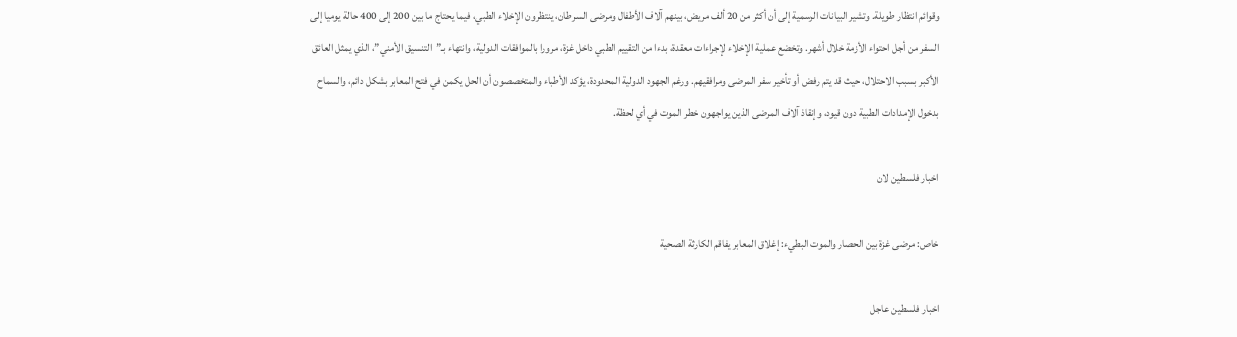وقوائم انتظار طويلة. وتشير البيانات الرسمية إلى أن أكثر من 20 ألف مريض، بينهم آلاف الأطفال ومرضى السرطان، ينتظرون الإخلاء الطبي، فيما يحتاج ما بين 200 إلى 400 حالة يوميا إلى السفر من أجل احتواء الأزمة خلال أشهر. وتخضع عملية الإخلاء لإجراءات معقدة، بدءا من التقييم الطبي داخل غزة، مرورا بالموافقات الدولية، وانتهاء بـ”التنسيق الأمني”، الذي يمثل العائق الأكبر بسبب الاحتلال، حيث قد يتم رفض أو تأخير سفر المرضى ومرافقيهم. ورغم الجهود الدولية المحدودة، يؤكد الأطباء والمتخصصون أن الحل يكمن في فتح المعابر بشكل دائم، والسماح بدخول الإمدادات الطبية دون قيود، وإنقاذ آلاف المرضى الذين يواجهون خطر الموت في أي لحظة.

اخبار فلسطين لان

خاص: مرضى غزة بين الحصار والموت البطيء: إغلاق المعابر يفاقم الكارثة الصحية

اخبار فلسطين عاجل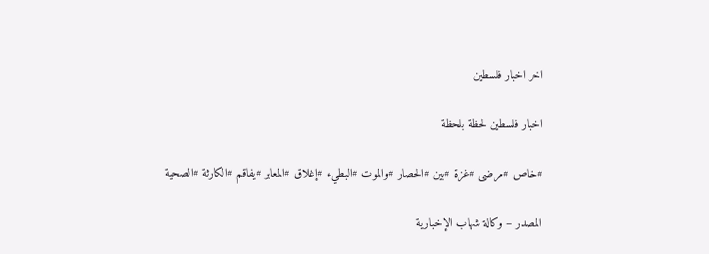اخر اخبار فلسطين

اخبار فلسطين لحظة بلحظة

#خاص #مرضى #غزة #بين #الحصار #والموت #البطيء #إغلاق #المعابر #يفاقم #الكارثة #الصحية

المصدر – وكالة شهاب الإخبارية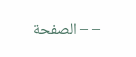– – الصفحة